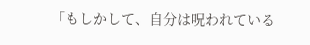「もしかして、自分は呪われている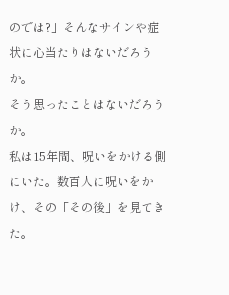のでは?」そんなサインや症状に心当たりはないだろうか。
そう思ったことはないだろうか。
私は15年間、呪いをかける側にいた。数百人に呪いをかけ、その「その後」を見てきた。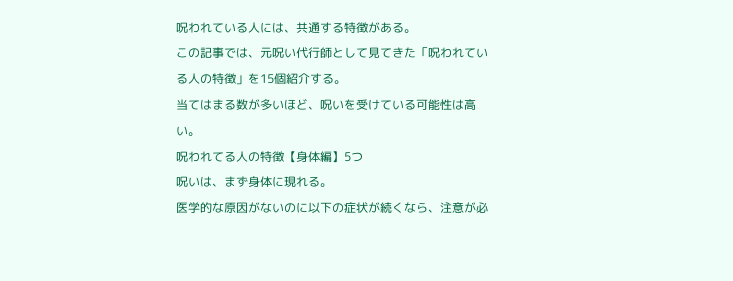呪われている人には、共通する特徴がある。
この記事では、元呪い代行師として見てきた「呪われている人の特徴」を15個紹介する。
当てはまる数が多いほど、呪いを受けている可能性は高い。
呪われてる人の特徴【身体編】5つ
呪いは、まず身体に現れる。
医学的な原因がないのに以下の症状が続くなら、注意が必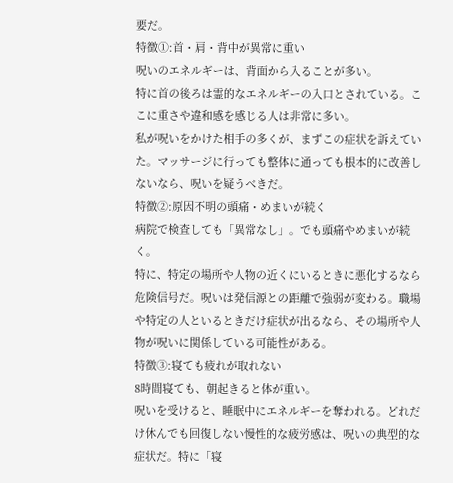要だ。
特徴①:首・肩・背中が異常に重い
呪いのエネルギーは、背面から入ることが多い。
特に首の後ろは霊的なエネルギーの入口とされている。ここに重さや違和感を感じる人は非常に多い。
私が呪いをかけた相手の多くが、まずこの症状を訴えていた。マッサージに行っても整体に通っても根本的に改善しないなら、呪いを疑うべきだ。
特徴②:原因不明の頭痛・めまいが続く
病院で検査しても「異常なし」。でも頭痛やめまいが続く。
特に、特定の場所や人物の近くにいるときに悪化するなら危険信号だ。呪いは発信源との距離で強弱が変わる。職場や特定の人といるときだけ症状が出るなら、その場所や人物が呪いに関係している可能性がある。
特徴③:寝ても疲れが取れない
8時間寝ても、朝起きると体が重い。
呪いを受けると、睡眠中にエネルギーを奪われる。どれだけ休んでも回復しない慢性的な疲労感は、呪いの典型的な症状だ。特に「寝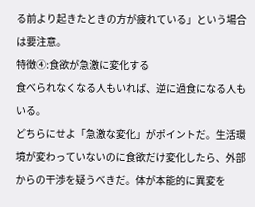る前より起きたときの方が疲れている」という場合は要注意。
特徴④:食欲が急激に変化する
食べられなくなる人もいれば、逆に過食になる人もいる。
どちらにせよ「急激な変化」がポイントだ。生活環境が変わっていないのに食欲だけ変化したら、外部からの干渉を疑うべきだ。体が本能的に異変を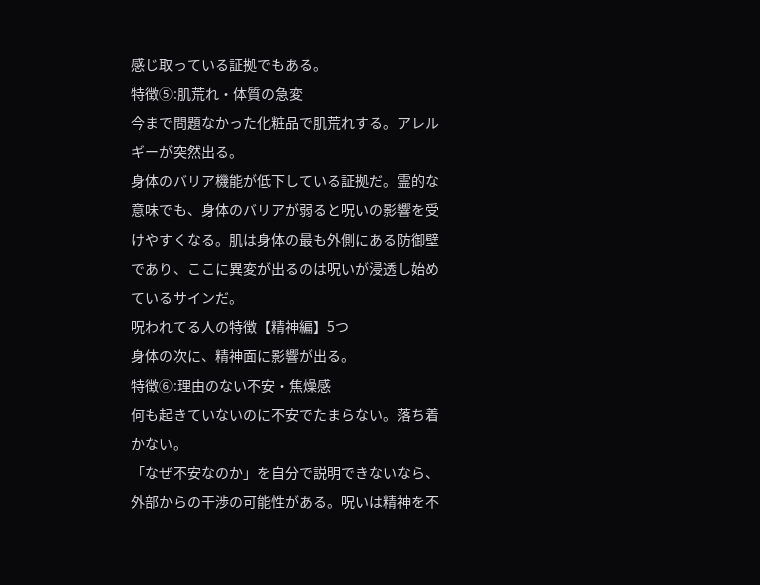感じ取っている証拠でもある。
特徴⑤:肌荒れ・体質の急変
今まで問題なかった化粧品で肌荒れする。アレルギーが突然出る。
身体のバリア機能が低下している証拠だ。霊的な意味でも、身体のバリアが弱ると呪いの影響を受けやすくなる。肌は身体の最も外側にある防御壁であり、ここに異変が出るのは呪いが浸透し始めているサインだ。
呪われてる人の特徴【精神編】5つ
身体の次に、精神面に影響が出る。
特徴⑥:理由のない不安・焦燥感
何も起きていないのに不安でたまらない。落ち着かない。
「なぜ不安なのか」を自分で説明できないなら、外部からの干渉の可能性がある。呪いは精神を不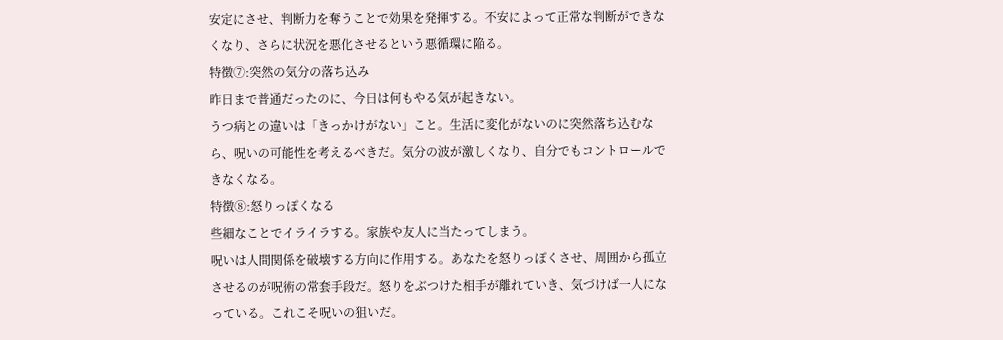安定にさせ、判断力を奪うことで効果を発揮する。不安によって正常な判断ができなくなり、さらに状況を悪化させるという悪循環に陥る。
特徴⑦:突然の気分の落ち込み
昨日まで普通だったのに、今日は何もやる気が起きない。
うつ病との違いは「きっかけがない」こと。生活に変化がないのに突然落ち込むなら、呪いの可能性を考えるべきだ。気分の波が激しくなり、自分でもコントロールできなくなる。
特徴⑧:怒りっぽくなる
些細なことでイライラする。家族や友人に当たってしまう。
呪いは人間関係を破壊する方向に作用する。あなたを怒りっぽくさせ、周囲から孤立させるのが呪術の常套手段だ。怒りをぶつけた相手が離れていき、気づけば一人になっている。これこそ呪いの狙いだ。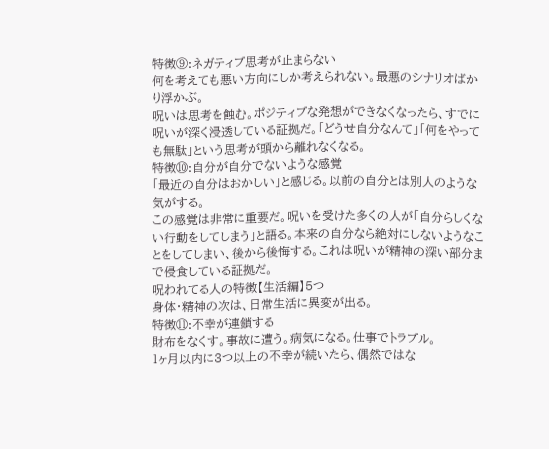特徴⑨:ネガティブ思考が止まらない
何を考えても悪い方向にしか考えられない。最悪のシナリオばかり浮かぶ。
呪いは思考を蝕む。ポジティブな発想ができなくなったら、すでに呪いが深く浸透している証拠だ。「どうせ自分なんて」「何をやっても無駄」という思考が頭から離れなくなる。
特徴⑩:自分が自分でないような感覚
「最近の自分はおかしい」と感じる。以前の自分とは別人のような気がする。
この感覚は非常に重要だ。呪いを受けた多くの人が「自分らしくない行動をしてしまう」と語る。本来の自分なら絶対にしないようなことをしてしまい、後から後悔する。これは呪いが精神の深い部分まで侵食している証拠だ。
呪われてる人の特徴【生活編】5つ
身体・精神の次は、日常生活に異変が出る。
特徴⑪:不幸が連鎖する
財布をなくす。事故に遭う。病気になる。仕事でトラブル。
1ヶ月以内に3つ以上の不幸が続いたら、偶然ではな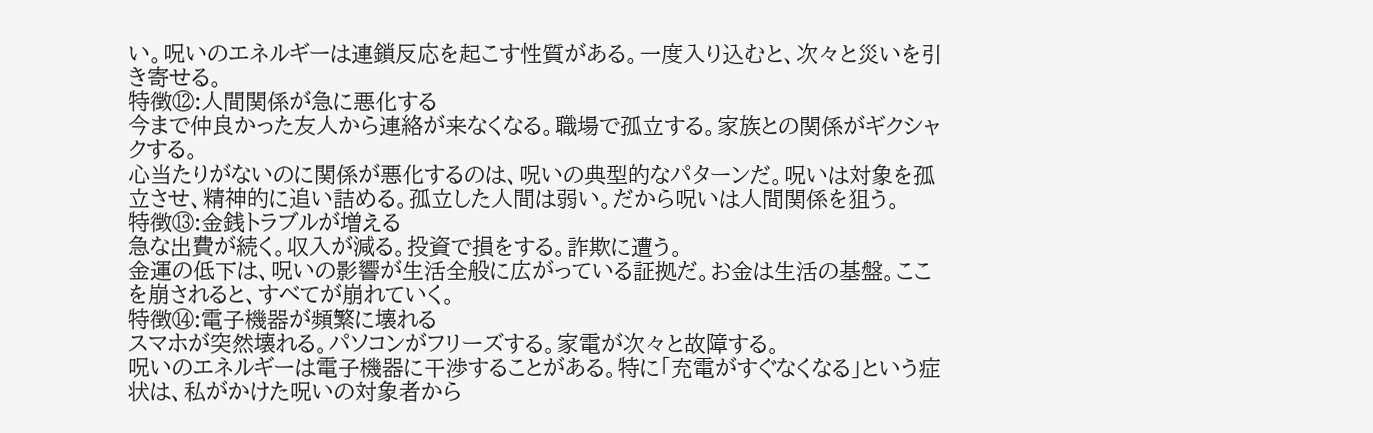い。呪いのエネルギーは連鎖反応を起こす性質がある。一度入り込むと、次々と災いを引き寄せる。
特徴⑫:人間関係が急に悪化する
今まで仲良かった友人から連絡が来なくなる。職場で孤立する。家族との関係がギクシャクする。
心当たりがないのに関係が悪化するのは、呪いの典型的なパターンだ。呪いは対象を孤立させ、精神的に追い詰める。孤立した人間は弱い。だから呪いは人間関係を狙う。
特徴⑬:金銭トラブルが増える
急な出費が続く。収入が減る。投資で損をする。詐欺に遭う。
金運の低下は、呪いの影響が生活全般に広がっている証拠だ。お金は生活の基盤。ここを崩されると、すべてが崩れていく。
特徴⑭:電子機器が頻繁に壊れる
スマホが突然壊れる。パソコンがフリーズする。家電が次々と故障する。
呪いのエネルギーは電子機器に干渉することがある。特に「充電がすぐなくなる」という症状は、私がかけた呪いの対象者から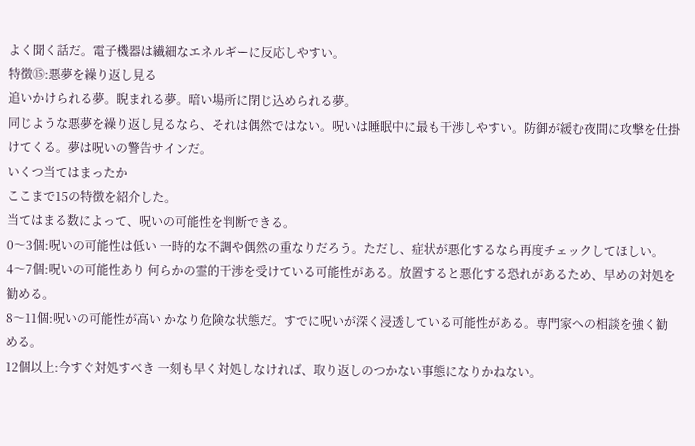よく聞く話だ。電子機器は繊細なエネルギーに反応しやすい。
特徴⑮:悪夢を繰り返し見る
追いかけられる夢。睨まれる夢。暗い場所に閉じ込められる夢。
同じような悪夢を繰り返し見るなら、それは偶然ではない。呪いは睡眠中に最も干渉しやすい。防御が緩む夜間に攻撃を仕掛けてくる。夢は呪いの警告サインだ。
いくつ当てはまったか
ここまで15の特徴を紹介した。
当てはまる数によって、呪いの可能性を判断できる。
0〜3個:呪いの可能性は低い 一時的な不調や偶然の重なりだろう。ただし、症状が悪化するなら再度チェックしてほしい。
4〜7個:呪いの可能性あり 何らかの霊的干渉を受けている可能性がある。放置すると悪化する恐れがあるため、早めの対処を勧める。
8〜11個:呪いの可能性が高い かなり危険な状態だ。すでに呪いが深く浸透している可能性がある。専門家への相談を強く勧める。
12個以上:今すぐ対処すべき 一刻も早く対処しなければ、取り返しのつかない事態になりかねない。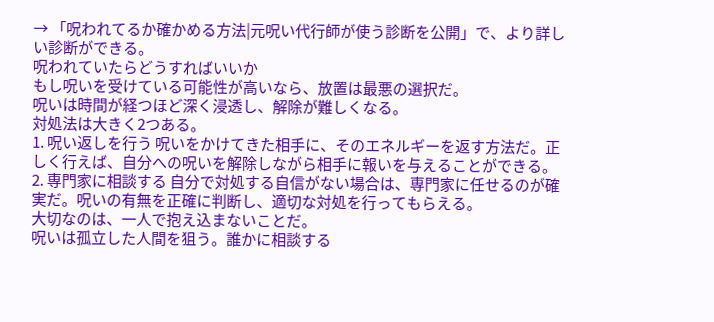→ 「呪われてるか確かめる方法|元呪い代行師が使う診断を公開」で、より詳しい診断ができる。
呪われていたらどうすればいいか
もし呪いを受けている可能性が高いなら、放置は最悪の選択だ。
呪いは時間が経つほど深く浸透し、解除が難しくなる。
対処法は大きく2つある。
1. 呪い返しを行う 呪いをかけてきた相手に、そのエネルギーを返す方法だ。正しく行えば、自分への呪いを解除しながら相手に報いを与えることができる。
2. 専門家に相談する 自分で対処する自信がない場合は、専門家に任せるのが確実だ。呪いの有無を正確に判断し、適切な対処を行ってもらえる。
大切なのは、一人で抱え込まないことだ。
呪いは孤立した人間を狙う。誰かに相談する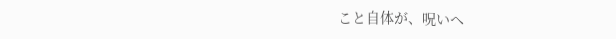こと自体が、呪いへ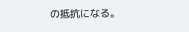の抵抗になる。